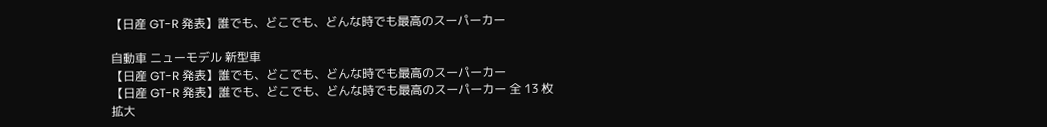【日産 GT-R 発表】誰でも、どこでも、どんな時でも最高のスーパーカー

自動車 ニューモデル 新型車
【日産 GT-R 発表】誰でも、どこでも、どんな時でも最高のスーパーカー
【日産 GT-R 発表】誰でも、どこでも、どんな時でも最高のスーパーカー 全 13 枚 拡大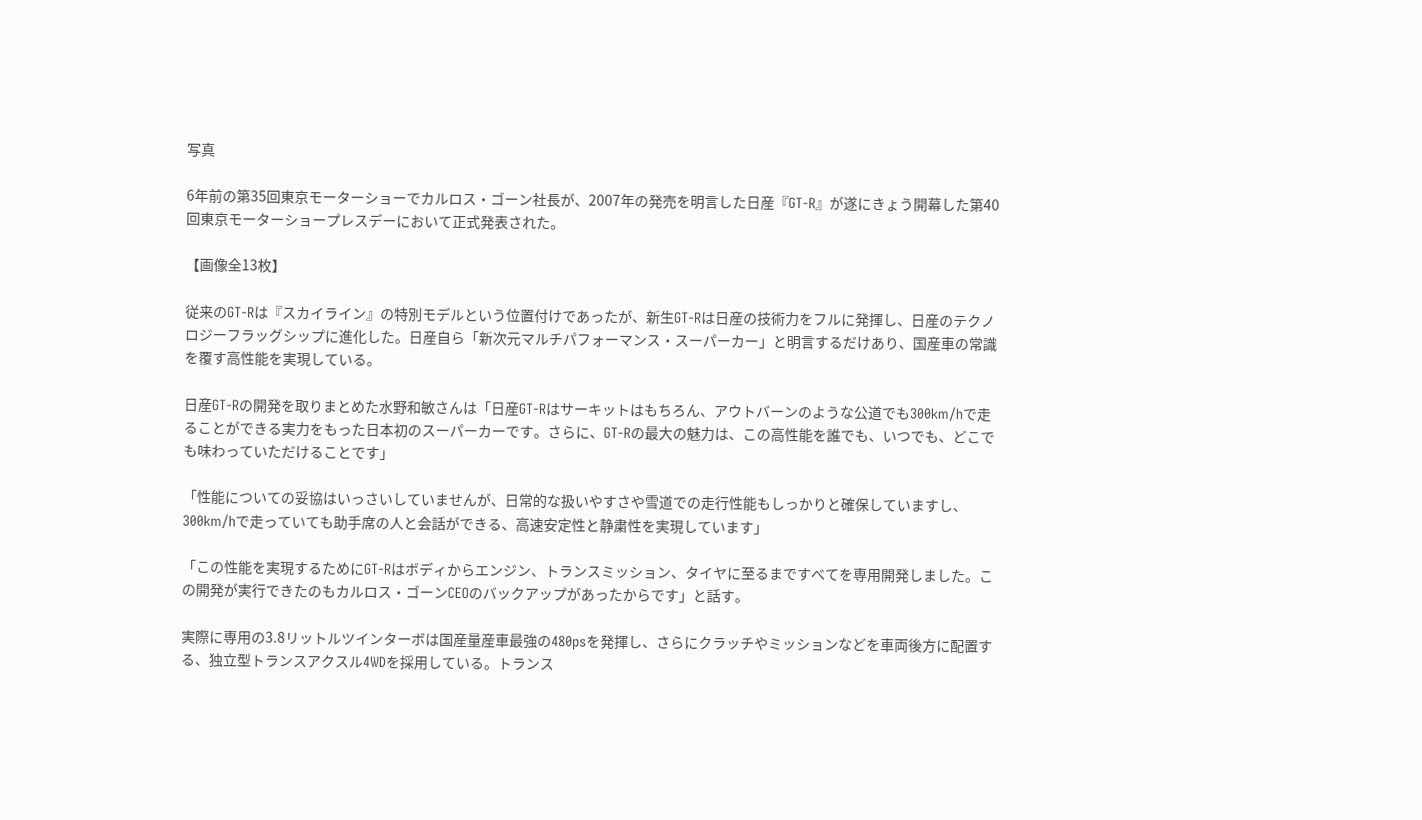写真

6年前の第35回東京モーターショーでカルロス・ゴーン社長が、2007年の発売を明言した日産『GT-R』が遂にきょう開幕した第40回東京モーターショープレスデーにおいて正式発表された。

【画像全13枚】

従来のGT-Rは『スカイライン』の特別モデルという位置付けであったが、新生GT-Rは日産の技術力をフルに発揮し、日産のテクノロジーフラッグシップに進化した。日産自ら「新次元マルチパフォーマンス・スーパーカー」と明言するだけあり、国産車の常識を覆す高性能を実現している。

日産GT-Rの開発を取りまとめた水野和敏さんは「日産GT-Rはサーキットはもちろん、アウトバーンのような公道でも300km/hで走ることができる実力をもった日本初のスーパーカーです。さらに、GT-Rの最大の魅力は、この高性能を誰でも、いつでも、どこでも味わっていただけることです」

「性能についての妥協はいっさいしていませんが、日常的な扱いやすさや雪道での走行性能もしっかりと確保していますし、300km/hで走っていても助手席の人と会話ができる、高速安定性と静粛性を実現しています」

「この性能を実現するためにGT-Rはボディからエンジン、トランスミッション、タイヤに至るまですべてを専用開発しました。この開発が実行できたのもカルロス・ゴーンCEOのバックアップがあったからです」と話す。

実際に専用の3.8リットルツインターボは国産量産車最強の480psを発揮し、さらにクラッチやミッションなどを車両後方に配置する、独立型トランスアクスル4WDを採用している。トランス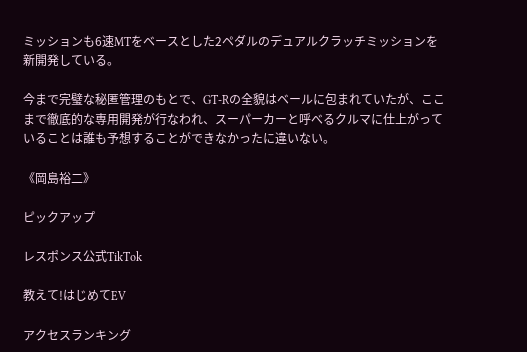ミッションも6速MTをベースとした2ペダルのデュアルクラッチミッションを新開発している。

今まで完璧な秘匿管理のもとで、GT-Rの全貌はベールに包まれていたが、ここまで徹底的な専用開発が行なわれ、スーパーカーと呼べるクルマに仕上がっていることは誰も予想することができなかったに違いない。

《岡島裕二》

ピックアップ

レスポンス公式TikTok

教えて!はじめてEV

アクセスランキング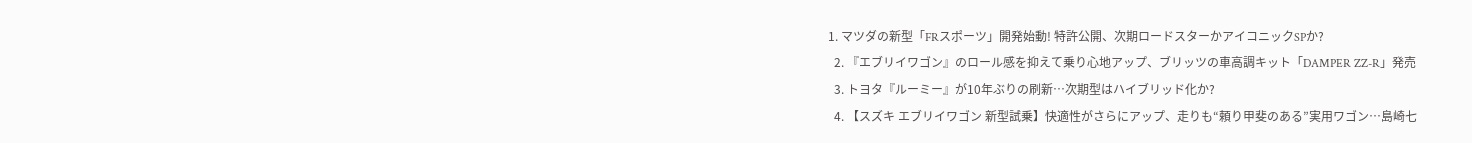1. マツダの新型「FRスポーツ」開発始動! 特許公開、次期ロードスターかアイコニックSPか?
  2. 『エブリイワゴン』のロール感を抑えて乗り心地アップ、ブリッツの車高調キット「DAMPER ZZ-R」発売
  3. トヨタ『ルーミー』が10年ぶりの刷新…次期型はハイブリッド化か?
  4. 【スズキ エブリイワゴン 新型試乗】快適性がさらにアップ、走りも“頼り甲斐のある”実用ワゴン…島崎七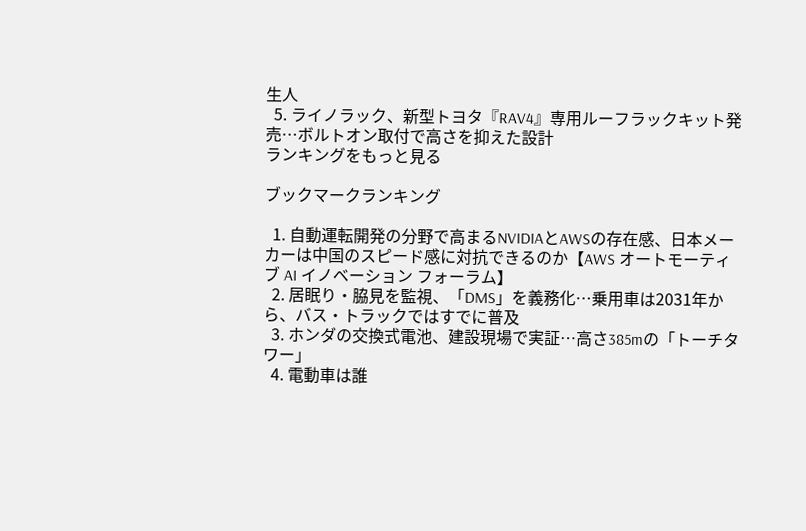生人
  5. ライノラック、新型トヨタ『RAV4』専用ルーフラックキット発売…ボルトオン取付で高さを抑えた設計
ランキングをもっと見る

ブックマークランキング

  1. 自動運転開発の分野で高まるNVIDIAとAWSの存在感、日本メーカーは中国のスピード感に対抗できるのか【AWS オートモーティブ AI イノベーション フォーラム】
  2. 居眠り・脇見を監視、「DMS」を義務化…乗用車は2031年から、バス・トラックではすでに普及
  3. ホンダの交換式電池、建設現場で実証…高さ385mの「トーチタワー」
  4. 電動車は誰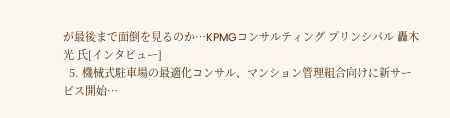が最後まで面倒を見るのか…KPMGコンサルティング プリンシパル 轟木光 氏[インタビュー]
  5. 機械式駐車場の最適化コンサル、マンション管理組合向けに新サービス開始…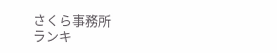さくら事務所
ランキ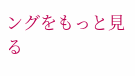ングをもっと見る